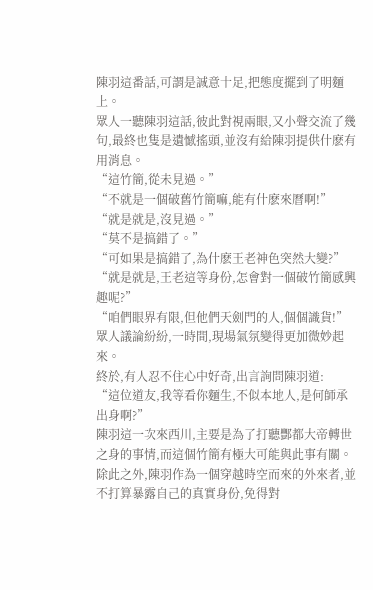陳羽這番話,可謂是誠意十足,把態度擺到了明麵上。
眾人一聽陳羽這話,彼此對視兩眼,又小聲交流了幾句,最終也隻是遺憾搖頭,並沒有給陳羽提供什麽有用消息。
“這竹簡,從未見過。”
“不就是一個破舊竹簡嘛,能有什麽來曆啊!”
“就是就是,沒見過。”
“莫不是搞錯了。”
“可如果是搞錯了,為什麽王老神色突然大變?”
“就是就是,王老這等身份,怎會對一個破竹簡感興趣呢?”
“咱們眼界有限,但他們天劍門的人,個個識貨!”
眾人議論紛紛,一時間,現場氣氛變得更加微妙起來。
終於,有人忍不住心中好奇,出言詢問陳羽道:
“這位道友,我等看你麵生,不似本地人,是何師承出身啊?”
陳羽這一次來西川,主要是為了打聽酆都大帝轉世之身的事情,而這個竹簡有極大可能與此事有關。
除此之外,陳羽作為一個穿越時空而來的外來者,並不打算暴露自己的真實身份,免得對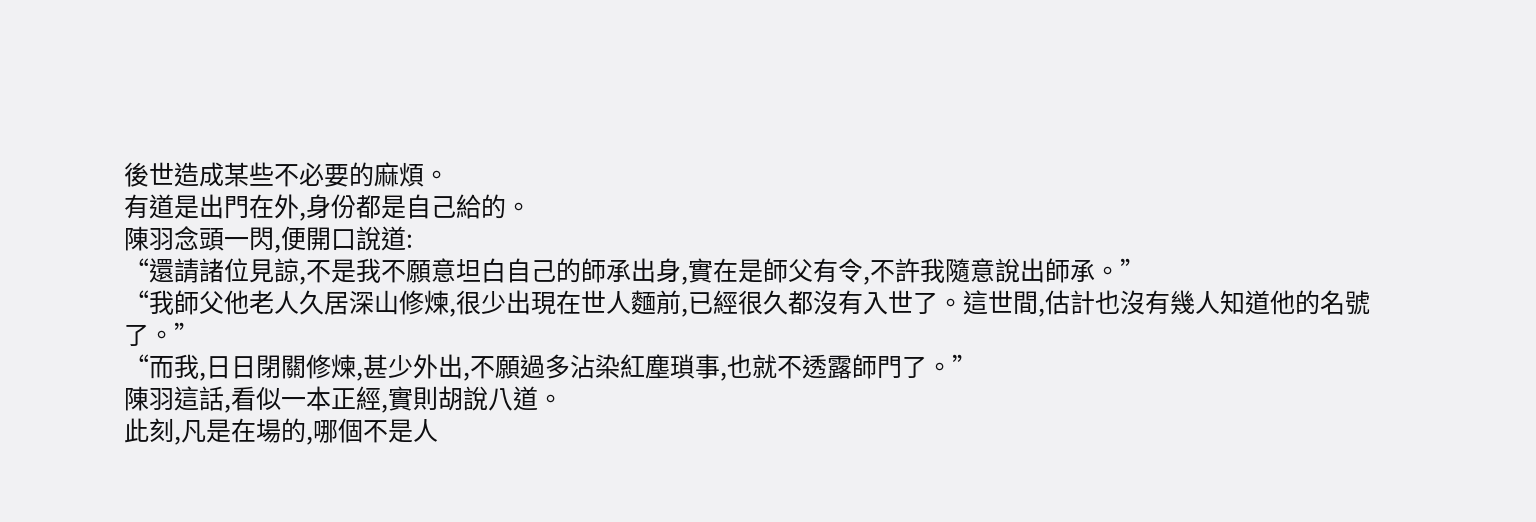後世造成某些不必要的麻煩。
有道是出門在外,身份都是自己給的。
陳羽念頭一閃,便開口說道:
“還請諸位見諒,不是我不願意坦白自己的師承出身,實在是師父有令,不許我隨意說出師承。”
“我師父他老人久居深山修煉,很少出現在世人麵前,已經很久都沒有入世了。這世間,估計也沒有幾人知道他的名號了。”
“而我,日日閉關修煉,甚少外出,不願過多沾染紅塵瑣事,也就不透露師門了。”
陳羽這話,看似一本正經,實則胡說八道。
此刻,凡是在場的,哪個不是人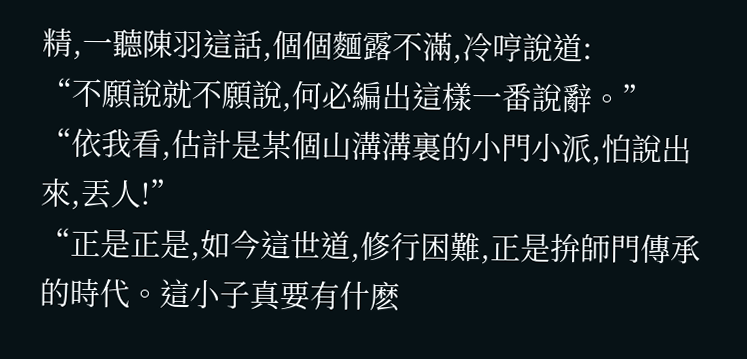精,一聽陳羽這話,個個麵露不滿,冷哼說道:
“不願說就不願說,何必編出這樣一番說辭。”
“依我看,估計是某個山溝溝裏的小門小派,怕說出來,丟人!”
“正是正是,如今這世道,修行困難,正是拚師門傳承的時代。這小子真要有什麽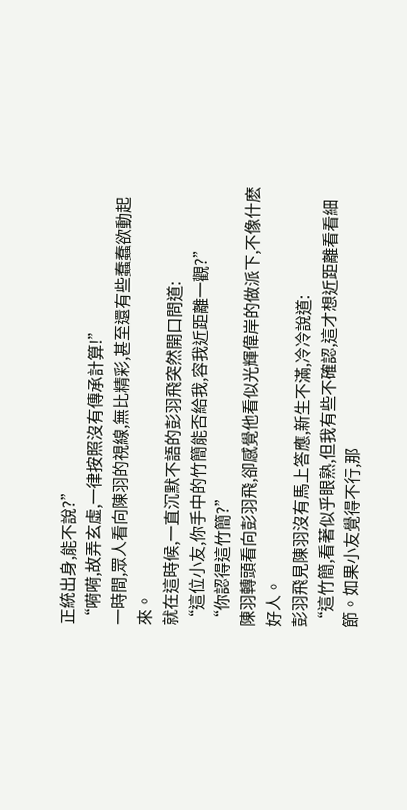正統出身,能不說?”
“嗬嗬,故弄玄虛,一律按照沒有傳承計算!”
一時間,眾人看向陳羽的視線,無比精彩,甚至還有些蠢蠢欲動起來。
就在這時候,一直沉默不語的彭羽飛突然開口問道:
“這位小友,你手中的竹簡能否給我,容我近距離一觀?”
“你認得這竹簡?”
陳羽轉頭看向彭羽飛,卻感覺他看似光輝偉岸的做派下,不像什麽好人。
彭羽飛見陳羽沒有馬上答應,新生不滿,冷冷說道:
“這竹簡,看著似乎眼熟,但我有些不確認,這才想近距離看看細節。如果小友覺得不行,那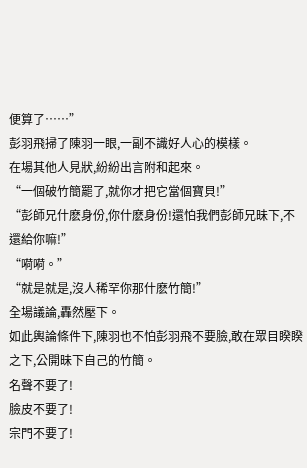便算了……”
彭羽飛掃了陳羽一眼,一副不識好人心的模樣。
在場其他人見狀,紛紛出言附和起來。
“一個破竹簡罷了,就你才把它當個寶貝!”
“彭師兄什麽身份,你什麽身份!還怕我們彭師兄昧下,不還給你嘛!”
“嗬嗬。”
“就是就是,沒人稀罕你那什麽竹簡!”
全場議論,轟然壓下。
如此輿論條件下,陳羽也不怕彭羽飛不要臉,敢在眾目睽睽之下,公開昧下自己的竹簡。
名聲不要了!
臉皮不要了!
宗門不要了!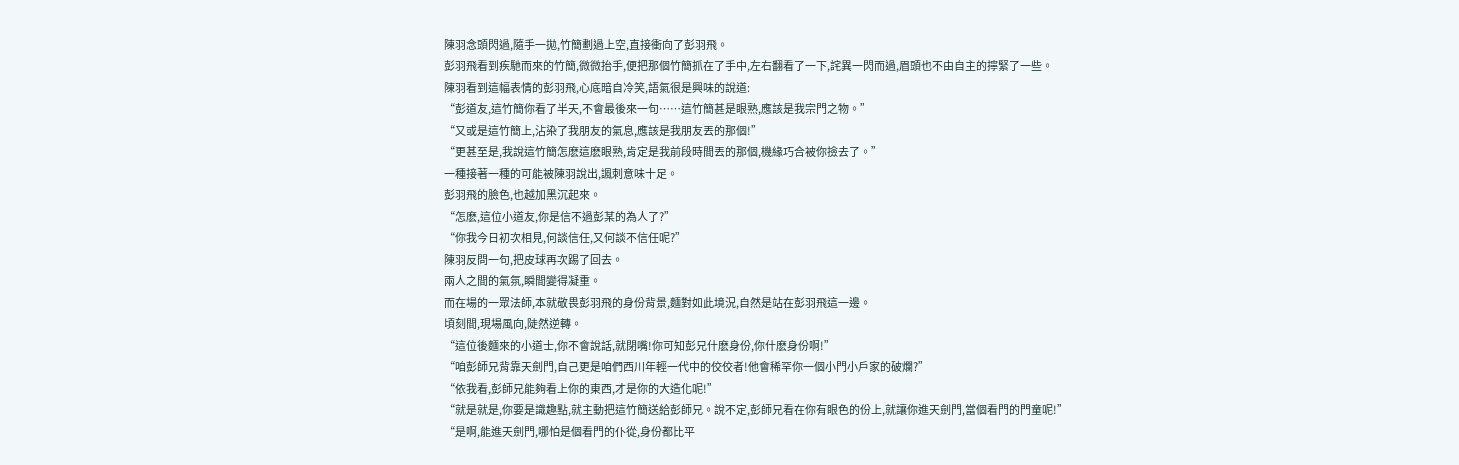陳羽念頭閃過,隨手一拋,竹簡劃過上空,直接衝向了彭羽飛。
彭羽飛看到疾馳而來的竹簡,微微抬手,便把那個竹簡抓在了手中,左右翻看了一下,詫異一閃而過,眉頭也不由自主的擰緊了一些。
陳羽看到這幅表情的彭羽飛,心底暗自冷笑,語氣很是興味的說道:
“彭道友,這竹簡你看了半天,不會最後來一句……這竹簡甚是眼熟,應該是我宗門之物。”
“又或是這竹簡上,沾染了我朋友的氣息,應該是我朋友丟的那個!”
“更甚至是,我說這竹簡怎麽這麽眼熟,肯定是我前段時間丟的那個,機緣巧合被你撿去了。”
一種接著一種的可能被陳羽說出,諷刺意味十足。
彭羽飛的臉色,也越加黑沉起來。
“怎麽,這位小道友,你是信不過彭某的為人了?”
“你我今日初次相見,何談信任,又何談不信任呢?”
陳羽反問一句,把皮球再次踢了回去。
兩人之間的氣氛,瞬間變得凝重。
而在場的一眾法師,本就敬畏彭羽飛的身份背景,麵對如此境況,自然是站在彭羽飛這一邊。
頃刻間,現場風向,陡然逆轉。
“這位後麵來的小道士,你不會說話,就閉嘴!你可知彭兄什麽身份,你什麽身份啊!”
“咱彭師兄背靠天劍門,自己更是咱們西川年輕一代中的佼佼者!他會稀罕你一個小門小戶家的破爛?”
“依我看,彭師兄能夠看上你的東西,才是你的大造化呢!”
“就是就是,你要是識趣點,就主動把這竹簡送給彭師兄。說不定,彭師兄看在你有眼色的份上,就讓你進天劍門,當個看門的門童呢!”
“是啊,能進天劍門,哪怕是個看門的仆從,身份都比平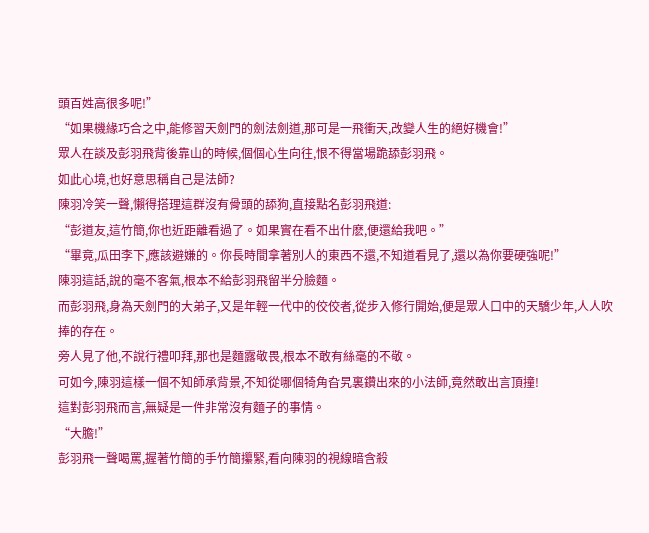頭百姓高很多呢!”
“如果機緣巧合之中,能修習天劍門的劍法劍道,那可是一飛衝天,改變人生的絕好機會!”
眾人在談及彭羽飛背後靠山的時候,個個心生向往,恨不得當場跪舔彭羽飛。
如此心境,也好意思稱自己是法師?
陳羽冷笑一聲,懶得搭理這群沒有骨頭的舔狗,直接點名彭羽飛道:
“彭道友,這竹簡,你也近距離看過了。如果實在看不出什麽,便還給我吧。”
“畢竟,瓜田李下,應該避嫌的。你長時間拿著別人的東西不還,不知道看見了,還以為你要硬強呢!”
陳羽這話,說的毫不客氣,根本不給彭羽飛留半分臉麵。
而彭羽飛,身為天劍門的大弟子,又是年輕一代中的佼佼者,從步入修行開始,便是眾人口中的天驕少年,人人吹捧的存在。
旁人見了他,不說行禮叩拜,那也是麵露敬畏,根本不敢有絲毫的不敬。
可如今,陳羽這樣一個不知師承背景,不知從哪個犄角旮旯裏鑽出來的小法師,竟然敢出言頂撞!
這對彭羽飛而言,無疑是一件非常沒有麵子的事情。
“大膽!”
彭羽飛一聲喝罵,握著竹簡的手竹簡攥緊,看向陳羽的視線暗含殺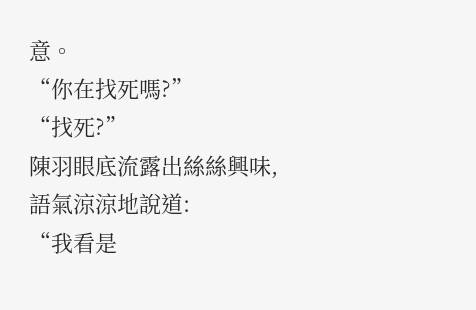意。
“你在找死嗎?”
“找死?”
陳羽眼底流露出絲絲興味,語氣涼涼地說道:
“我看是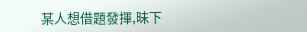某人想借題發揮,昧下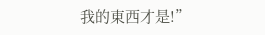我的東西才是!”